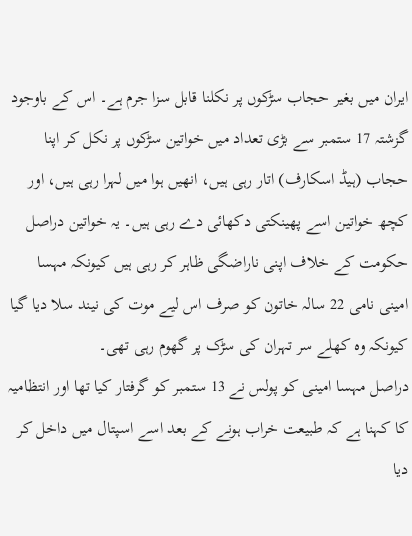ایران میں بغیر حجاب سڑکوں پر نکلنا قابل سزا جرم ہے۔ اس کے باوجود گزشتہ 17 ستمبر سے بڑی تعداد میں خواتین سڑکوں پر نکل کر اپنا حجاب (ہیڈ اسکارف) اتار رہی ہیں، انھیں ہوا میں لہرا رہی ہیں، اور کچھ خواتین اسے پھینکتی دکھائی دے رہی ہیں۔ یہ خواتین دراصل حکومت کے خلاف اپنی ناراضگی ظاہر کر رہی ہیں کیونکہ مہسا امینی نامی 22 سالہ خاتون کو صرف اس لیے موت کی نیند سلا دیا گیا کیونکہ وہ کھلے سر تہران کی سڑک پر گھوم رہی تھی۔
دراصل مہسا امینی کو پولس نے 13 ستمبر کو گرفتار کیا تھا اور انتظامیہ کا کہنا ہے کہ طبیعت خراب ہونے کے بعد اسے اسپتال میں داخل کر دیا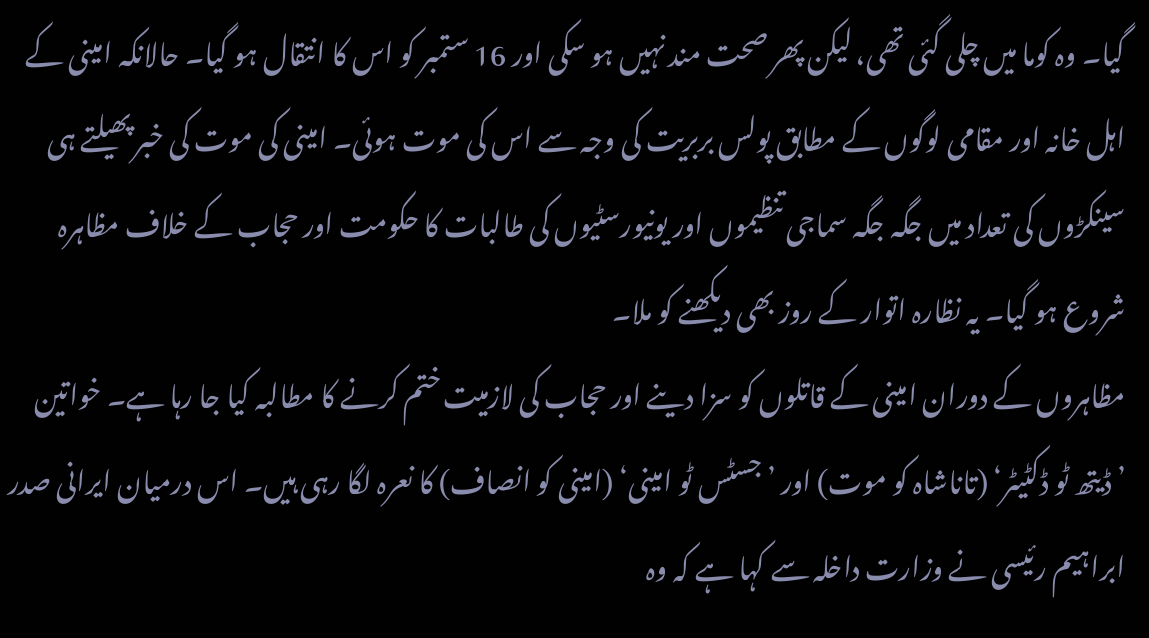گیا۔ وہ کوما میں چلی گئی تھی، لیکن پھر صحت مند نہیں ہو سکی اور 16 ستمبر کو اس کا انتقال ہو گیا۔ حالانکہ امینی کے اہل خانہ اور مقامی لوگوں کے مطابق پولس بربریت کی وجہ سے اس کی موت ہوئی۔ امینی کی موت کی خبر پھیلتے ہی سینکڑوں کی تعداد میں جگہ جگہ سماجی تنظیموں اور یونیورسٹیوں کی طالبات کا حکومت اور حجاب کے خلاف مظاہرہ شروع ہو گیا۔ یہ نظارہ اتوار کے روز بھی دیکھنے کو ملا۔
مظاہروں کے دوران امینی کے قاتلوں کو سزا دینے اور حجاب کی لازمیت ختم کرنے کا مطالبہ کیا جا رہا ہے۔ خواتین ’ڈیتھ ٹو ڈکٹیٹر‘ (تاناشاہ کو موت) اور ’جسٹس ٹو امینی‘ (امینی کو انصاف) کا نعرہ لگا رہی ہیں۔ اس درمیان ایرانی صدر ابراہیم رئیسی نے وزارت داخلہ سے کہا ہے کہ وہ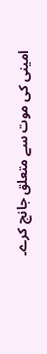امینی کی موت سے متعلق جانچ کرے۔